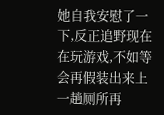她自我安慰了一下,反正追野现在在玩游戏,不如等会再假装出来上一趟厕所再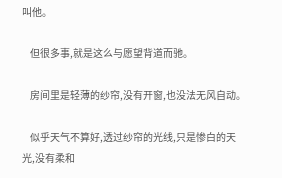叫他。

    但很多事,就是这么与愿望背道而驰。

    房间里是轻薄的纱帘,没有开窗,也没法无风自动。

    似乎天气不算好,透过纱帘的光线,只是惨白的天光,没有柔和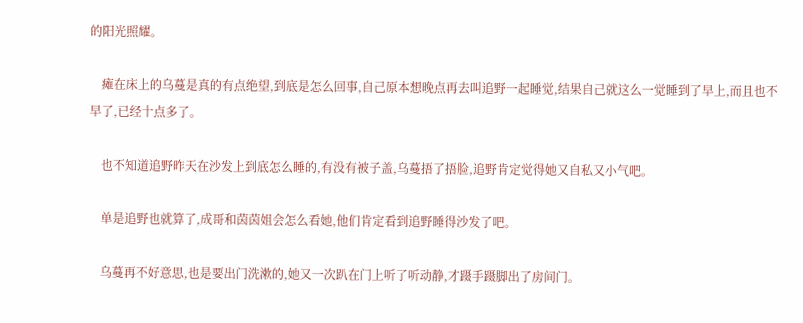的阳光照耀。

    瘫在床上的乌蔓是真的有点绝望,到底是怎么回事,自己原本想晚点再去叫追野一起睡觉,结果自己就这么一觉睡到了早上,而且也不早了,已经十点多了。

    也不知道追野昨天在沙发上到底怎么睡的,有没有被子盖,乌蔓捂了捂脸,追野肯定觉得她又自私又小气吧。

    单是追野也就算了,成哥和茵茵姐会怎么看她,他们肯定看到追野睡得沙发了吧。

    乌蔓再不好意思,也是要出门洗漱的,她又一次趴在门上听了听动静,才蹑手蹑脚出了房间门。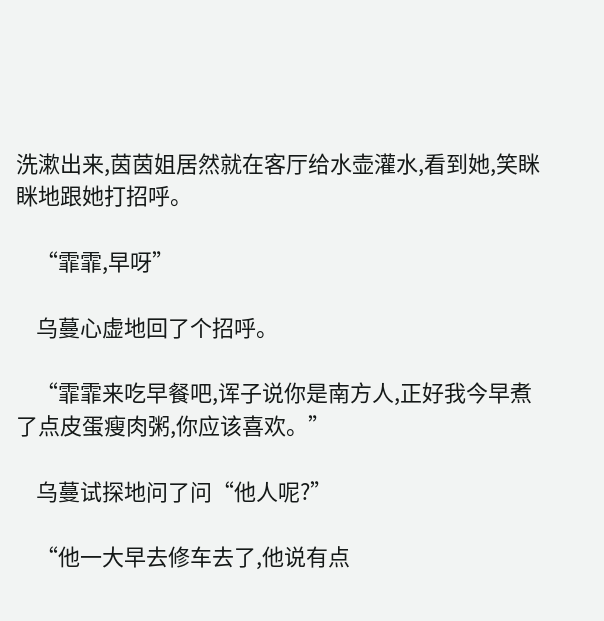洗漱出来,茵茵姐居然就在客厅给水壶灌水,看到她,笑眯眯地跟她打招呼。

    “霏霏,早呀”

    乌蔓心虚地回了个招呼。

    “霏霏来吃早餐吧,诨子说你是南方人,正好我今早煮了点皮蛋瘦肉粥,你应该喜欢。”

    乌蔓试探地问了问“他人呢?”

    “他一大早去修车去了,他说有点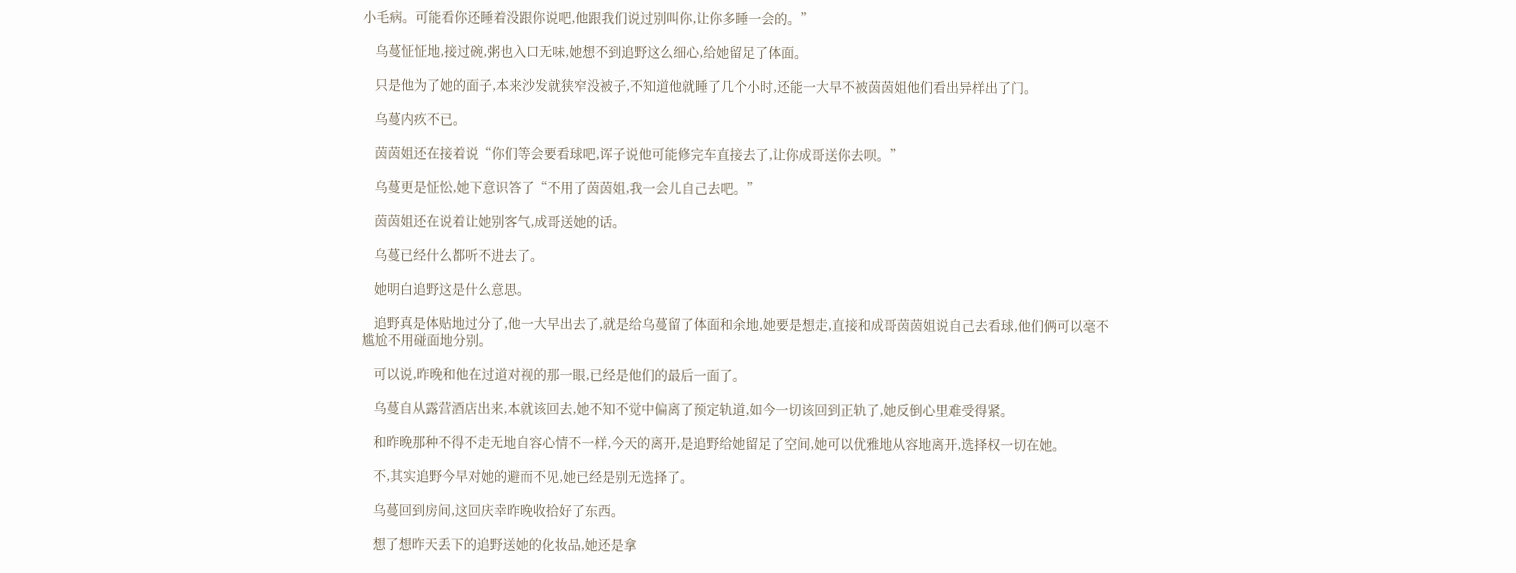小毛病。可能看你还睡着没跟你说吧,他跟我们说过别叫你,让你多睡一会的。”

    乌蔓怔怔地,接过碗,粥也入口无味,她想不到追野这么细心,给她留足了体面。

    只是他为了她的面子,本来沙发就狭窄没被子,不知道他就睡了几个小时,还能一大早不被茵茵姐他们看出异样出了门。

    乌蔓内疚不已。

    茵茵姐还在接着说“你们等会要看球吧,诨子说他可能修完车直接去了,让你成哥送你去呗。”

    乌蔓更是怔忪,她下意识答了“不用了茵茵姐,我一会儿自己去吧。”

    茵茵姐还在说着让她别客气,成哥送她的话。

    乌蔓已经什么都听不进去了。

    她明白追野这是什么意思。

    追野真是体贴地过分了,他一大早出去了,就是给乌蔓留了体面和余地,她要是想走,直接和成哥茵茵姐说自己去看球,他们俩可以毫不尴尬不用碰面地分别。

    可以说,昨晚和他在过道对视的那一眼,已经是他们的最后一面了。

    乌蔓自从露营酒店出来,本就该回去,她不知不觉中偏离了预定轨道,如今一切该回到正轨了,她反倒心里难受得紧。

    和昨晚那种不得不走无地自容心情不一样,今天的离开,是追野给她留足了空间,她可以优雅地从容地离开,选择权一切在她。

    不,其实追野今早对她的避而不见,她已经是别无选择了。

    乌蔓回到房间,这回庆幸昨晚收拾好了东西。

    想了想昨天丢下的追野送她的化妆品,她还是拿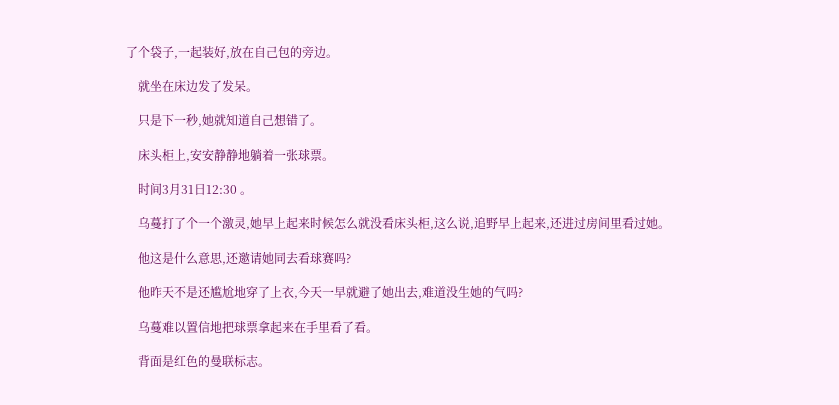了个袋子,一起装好,放在自己包的旁边。

    就坐在床边发了发呆。

    只是下一秒,她就知道自己想错了。

    床头柜上,安安静静地躺着一张球票。

    时间3月31日12:30 。

    乌蔓打了个一个激灵,她早上起来时候怎么就没看床头柜,这么说,追野早上起来,还进过房间里看过她。

    他这是什么意思,还邀请她同去看球赛吗?

    他昨天不是还尴尬地穿了上衣,今天一早就避了她出去,难道没生她的气吗?

    乌蔓难以置信地把球票拿起来在手里看了看。

    背面是红色的曼联标志。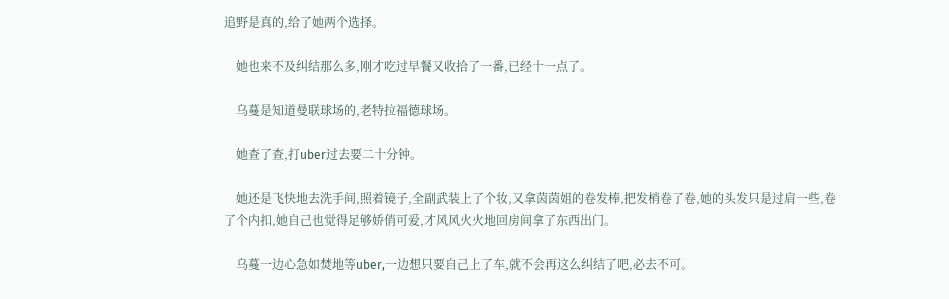追野是真的,给了她两个选择。

    她也来不及纠结那么多,刚才吃过早餐又收拾了一番,已经十一点了。

    乌蔓是知道曼联球场的,老特拉福德球场。

    她查了查,打uber过去要二十分钟。

    她还是飞快地去洗手间,照着镜子,全副武装上了个妆,又拿茵茵姐的卷发棒,把发梢卷了卷,她的头发只是过肩一些,卷了个内扣,她自己也觉得足够娇俏可爱,才风风火火地回房间拿了东西出门。

    乌蔓一边心急如焚地等uber,一边想只要自己上了车,就不会再这么纠结了吧,必去不可。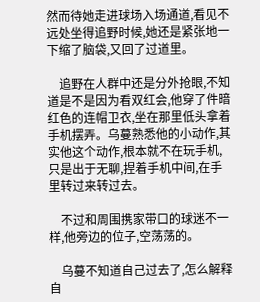然而待她走进球场入场通道,看见不远处坐得追野时候,她还是紧张地一下缩了脑袋,又回了过道里。

    追野在人群中还是分外抢眼,不知道是不是因为看双红会,他穿了件暗红色的连帽卫衣,坐在那里低头拿着手机摆弄。乌蔓熟悉他的小动作,其实他这个动作,根本就不在玩手机,只是出于无聊,捏着手机中间,在手里转过来转过去。

    不过和周围携家带口的球迷不一样,他旁边的位子,空荡荡的。

    乌蔓不知道自己过去了,怎么解释自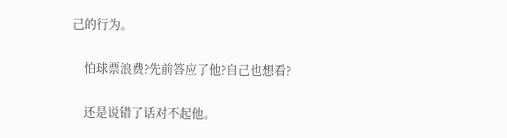己的行为。

    怕球票浪费?先前答应了他?自己也想看?

    还是说错了话对不起他。